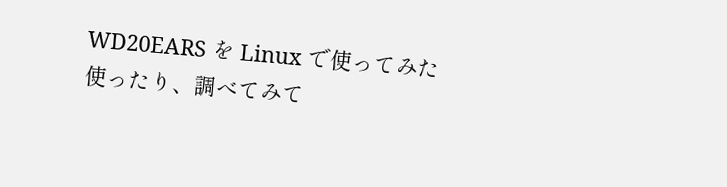WD20EARS を Linux で使ってみた
使ったり、調べてみて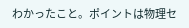わかったこと。ポイントは物理セ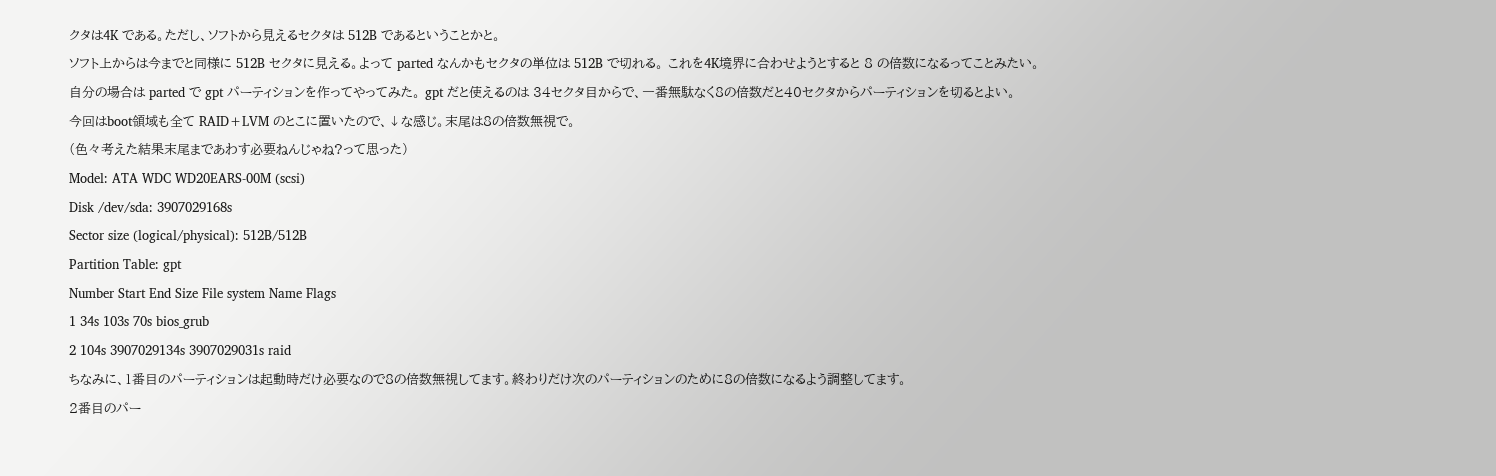クタは4K である。ただし、ソフトから見えるセクタは 512B であるということかと。
ソフト上からは今までと同様に 512B セクタに見える。よって parted なんかもセクタの単位は 512B で切れる。 これを4K境界に合わせようとすると 8 の倍数になるってことみたい。
自分の場合は parted で gpt パーティションを作ってやってみた。 gpt だと使えるのは 34セクタ目からで、一番無駄なく8の倍数だと40セクタからパーティションを切るとよい。
今回はboot領域も全て RAID+LVM のとこに置いたので、↓な感じ。末尾は8の倍数無視で。
(色々考えた結果末尾まであわす必要ねんじゃね?って思った)
Model: ATA WDC WD20EARS-00M (scsi)
Disk /dev/sda: 3907029168s
Sector size (logical/physical): 512B/512B
Partition Table: gpt
Number Start End Size File system Name Flags
1 34s 103s 70s bios_grub
2 104s 3907029134s 3907029031s raid
ちなみに、1番目のパーティションは起動時だけ必要なので8の倍数無視してます。終わりだけ次のパーティションのために8の倍数になるよう調整してます。
2番目のパー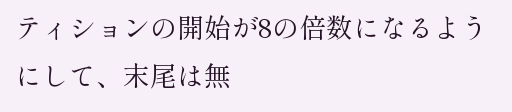ティションの開始が8の倍数になるようにして、末尾は無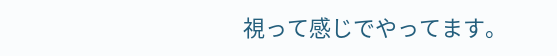視って感じでやってます。